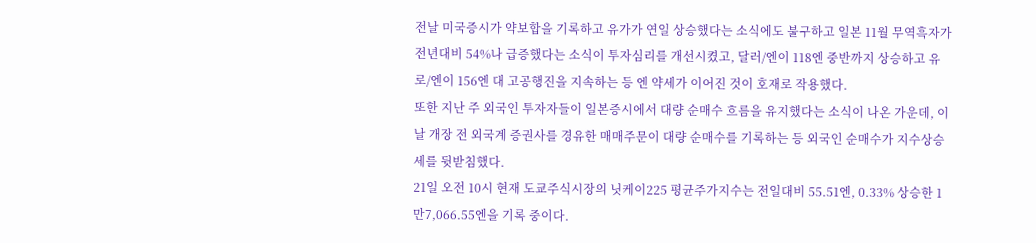전날 미국증시가 약보합을 기록하고 유가가 연일 상승했다는 소식에도 불구하고 일본 11월 무역흑자가 전년대비 54%나 급증했다는 소식이 투자심리를 개선시켰고, 달러/엔이 118엔 중반까지 상승하고 유로/엔이 156엔 대 고공행진을 지속하는 등 엔 약세가 이어진 것이 호재로 작용했다.
또한 지난 주 외국인 투자자들이 일본증시에서 대량 순매수 흐름을 유지했다는 소식이 나온 가운데, 이날 개장 전 외국계 증권사를 경유한 매매주문이 대량 순매수를 기록하는 등 외국인 순매수가 지수상승세를 뒷받침했다.
21일 오전 10시 현재 도쿄주식시장의 닛케이225 평균주가지수는 전일대비 55.51엔, 0.33% 상승한 1만7,066.55엔을 기록 중이다.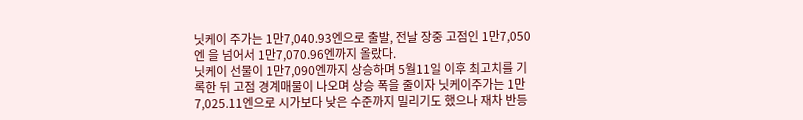닛케이 주가는 1만7,040.93엔으로 출발, 전날 장중 고점인 1만7,050엔 을 넘어서 1만7,070.96엔까지 올랐다.
닛케이 선물이 1만7,090엔까지 상승하며 5월11일 이후 최고치를 기록한 뒤 고점 경계매물이 나오며 상승 폭을 줄이자 닛케이주가는 1만7,025.11엔으로 시가보다 낮은 수준까지 밀리기도 했으나 재차 반등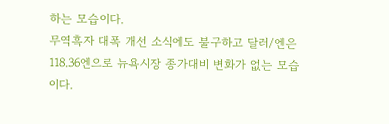하는 모습이다.
무역흑자 대폭 개선 소식에도 불구하고 달러/엔은 118.36엔으로 뉴욕시장 종가대비 변화가 없는 모습이다.